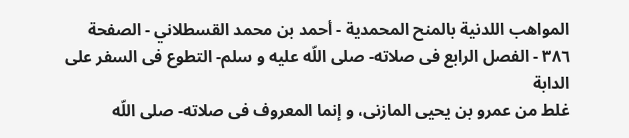المواهب اللدنية بالمنح المحمدية - أحمد بن محمد القسطلاني - الصفحة ٣٨٦ - الفصل الرابع فى صلاته- صلى اللّه عليه و سلم- التطوع فى السفر على الدابة
غلط من عمرو بن يحيى المازنى، و إنما المعروف فى صلاته- صلى اللّه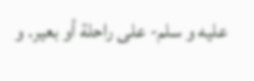عليه و سلم- على راحلة أو بعير. و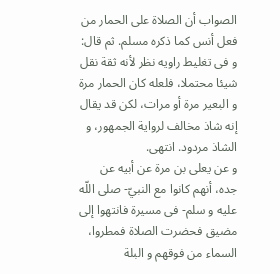الصواب أن الصلاة على الحمار من فعل أنس كما ذكره مسلم. ثم قال: و فى تغليط راويه نظر لأنه ثقة نقل شيئا محتملا، فلعله كان الحمار مرة و البعير مرة أو مرات، لكن قد يقال إنه شاذ مخالف لرواية الجمهور، و الشاذ مردود. انتهى.
و عن يعلى بن مرة عن أبيه عن جده، أنهم كانوا مع النبيّ- صلى اللّه عليه و سلم- فى مسيرة فانتهوا إلى مضيق فحضرت الصلاة فمطروا، السماء من فوقهم و البلة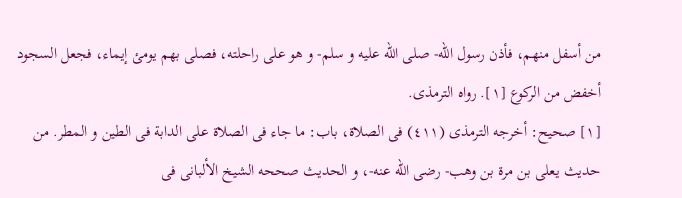من أسفل منهم، فأذن رسول اللّه- صلى اللّه عليه و سلم- و هو على راحلته، فصلى بهم يومئ إيماء، فجعل السجود أخفض من الركوع [١]. رواه الترمذى.
[١] صحيح: أخرجه الترمذى (٤١١) فى الصلاة، باب: ما جاء فى الصلاة على الدابة فى الطين و المطر. من حديث يعلى بن مرة بن وهب- رضى اللّه عنه-، و الحديث صححه الشيخ الألبانى فى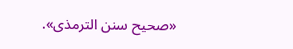«صحيح سنن الترمذى».